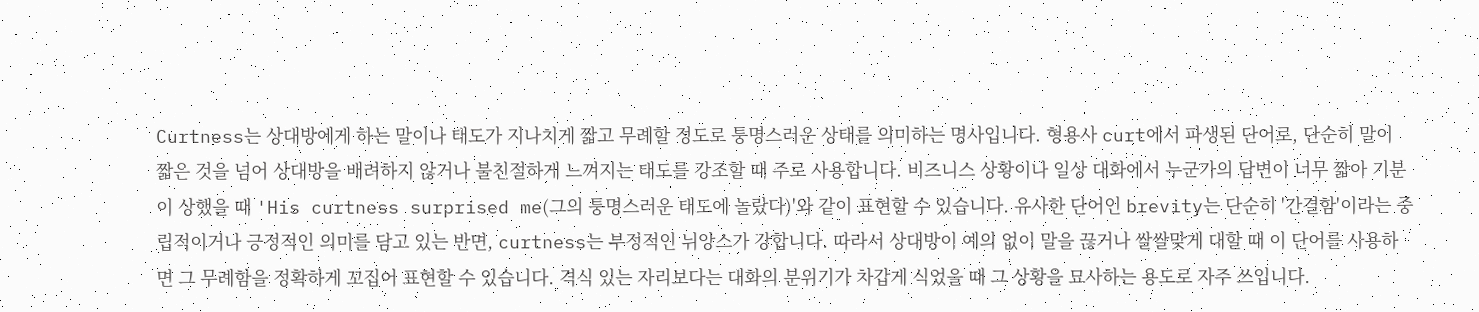Curtness는 상대방에게 하는 말이나 태도가 지나치게 짧고 무례할 정도로 퉁명스러운 상태를 의미하는 명사입니다. 형용사 curt에서 파생된 단어로, 단순히 말이 짧은 것을 넘어 상대방을 배려하지 않거나 불친절하게 느껴지는 태도를 강조할 때 주로 사용합니다. 비즈니스 상황이나 일상 대화에서 누군가의 답변이 너무 짧아 기분이 상했을 때 'His curtness surprised me(그의 퉁명스러운 태도에 놀랐다)'와 같이 표현할 수 있습니다. 유사한 단어인 brevity는 단순히 '간결함'이라는 중립적이거나 긍정적인 의미를 담고 있는 반면, curtness는 부정적인 뉘앙스가 강합니다. 따라서 상대방이 예의 없이 말을 끊거나 쌀쌀맞게 대할 때 이 단어를 사용하면 그 무례함을 정확하게 꼬집어 표현할 수 있습니다. 격식 있는 자리보다는 대화의 분위기가 차갑게 식었을 때 그 상황을 묘사하는 용도로 자주 쓰입니다.